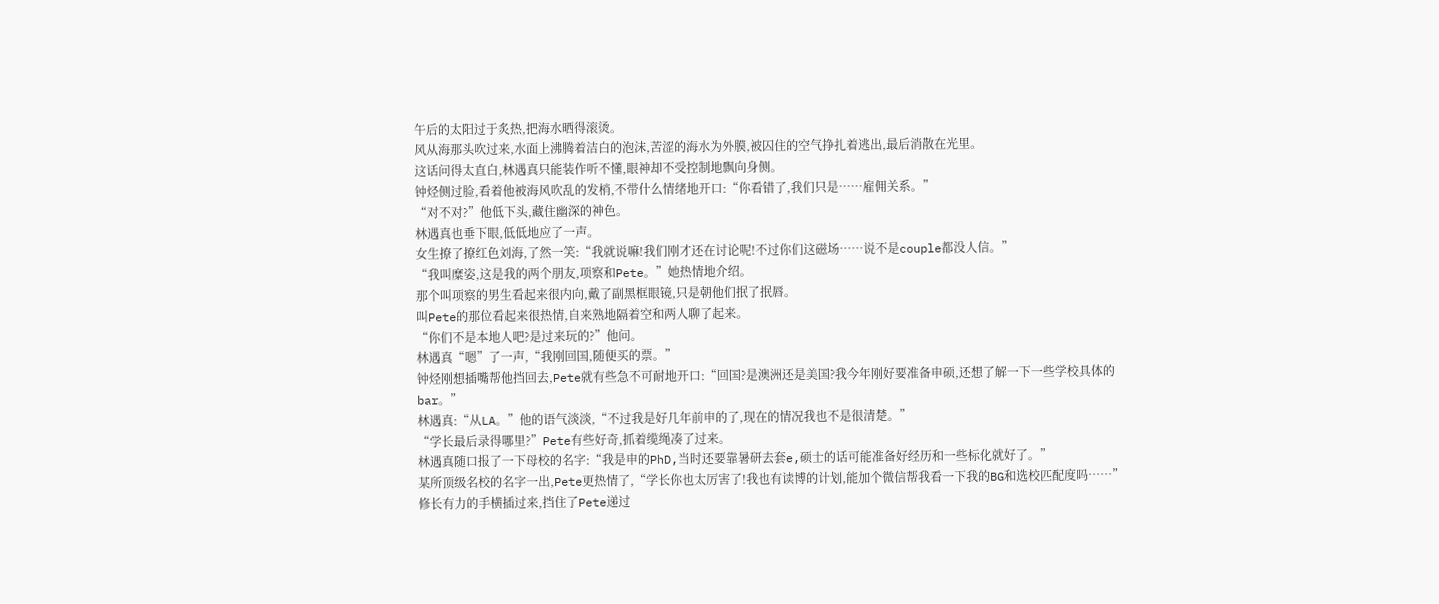午后的太阳过于炙热,把海水晒得滚烫。
风从海那头吹过来,水面上沸腾着洁白的泡沫,苦涩的海水为外膜,被囚住的空气挣扎着逃出,最后消散在光里。
这话问得太直白,林遇真只能装作听不懂,眼神却不受控制地飘向身侧。
钟烃侧过脸,看着他被海风吹乱的发梢,不带什么情绪地开口:“你看错了,我们只是……雇佣关系。”
“对不对?”他低下头,藏住幽深的神色。
林遇真也垂下眼,低低地应了一声。
女生撩了撩红色刘海,了然一笑:“我就说嘛!我们刚才还在讨论呢!不过你们这磁场……说不是couple都没人信。”
“我叫糜姿,这是我的两个朋友,项察和Pete。”她热情地介绍。
那个叫项察的男生看起来很内向,戴了副黑框眼镜,只是朝他们抿了抿唇。
叫Pete的那位看起来很热情,自来熟地隔着空和两人聊了起来。
“你们不是本地人吧?是过来玩的?”他问。
林遇真“嗯”了一声,“我刚回国,随便买的票。”
钟烃刚想插嘴帮他挡回去,Pete就有些急不可耐地开口:“回国?是澳洲还是美国?我今年刚好要准备申硕,还想了解一下一些学校具体的bar。”
林遇真:“从LA。”他的语气淡淡,“不过我是好几年前申的了,现在的情况我也不是很清楚。”
“学长最后录得哪里?”Pete有些好奇,抓着缆绳凑了过来。
林遇真随口报了一下母校的名字:“我是申的PhD,当时还要靠暑研去套e,硕士的话可能准备好经历和一些标化就好了。”
某所顶级名校的名字一出,Pete更热情了,“学长你也太厉害了!我也有读博的计划,能加个微信帮我看一下我的BG和选校匹配度吗……”
修长有力的手横插过来,挡住了Pete递过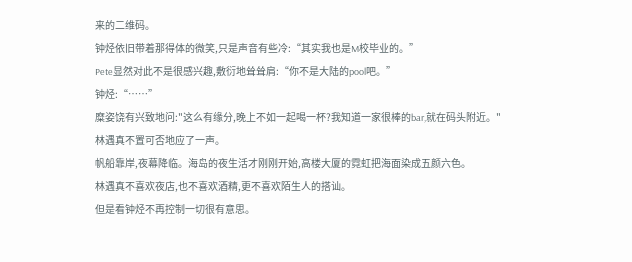来的二维码。
钟烃依旧带着那得体的微笑,只是声音有些冷:“其实我也是M校毕业的。”
Pete显然对此不是很感兴趣,敷衍地耸耸肩:“你不是大陆的pool吧。”
钟烃:“……”
糜姿饶有兴致地问:"这么有缘分,晚上不如一起喝一杯?我知道一家很棒的bar,就在码头附近。"
林遇真不置可否地应了一声。
帆船靠岸,夜幕降临。海岛的夜生活才刚刚开始,高楼大厦的霓虹把海面染成五颜六色。
林遇真不喜欢夜店,也不喜欢酒精,更不喜欢陌生人的搭讪。
但是看钟烃不再控制一切很有意思。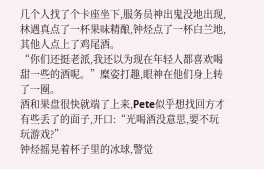几个人找了个卡座坐下,服务员神出鬼没地出现,林遇真点了一杯果味精酿,钟烃点了一杯白兰地,其他人点上了鸡尾酒。
“你们还挺老派,我还以为现在年轻人都喜欢喝甜一些的酒呢。”糜姿打趣,眼神在他们身上转了一圈。
酒和果盘很快就端了上来,Pete似乎想找回方才有些丢了的面子,开口:“光喝酒没意思,要不玩玩游戏?”
钟烃摇晃着杯子里的冰球,警觉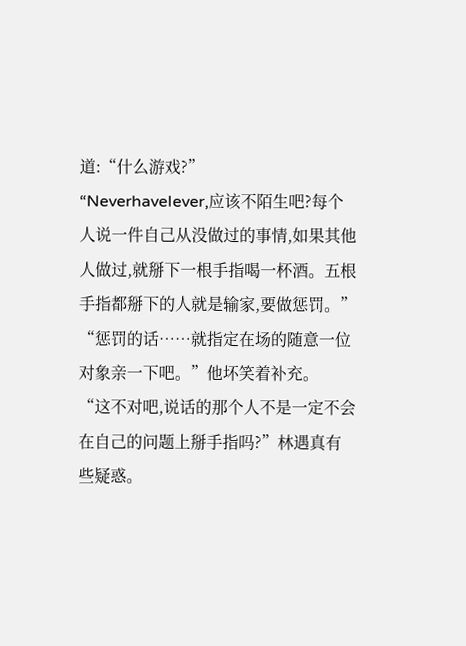道:“什么游戏?”
“NeverhaveIever,应该不陌生吧?每个人说一件自己从没做过的事情,如果其他人做过,就掰下一根手指喝一杯酒。五根手指都掰下的人就是输家,要做惩罚。”
“惩罚的话……就指定在场的随意一位对象亲一下吧。”他坏笑着补充。
“这不对吧,说话的那个人不是一定不会在自己的问题上掰手指吗?”林遇真有些疑惑。